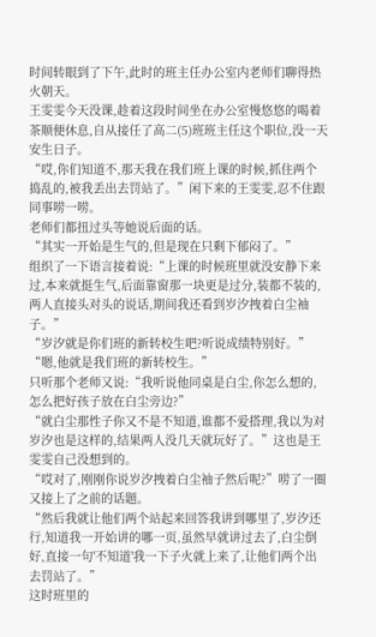时间转眼到了下午,此时的班主任办公室内老师们聊得热火朝天。
王雯雯今天没课,趁着这段时间坐在办公室慢悠悠的喝着茶顺便休息,自从接任了高二(5)班班主任这个职位,没一天安生日子。
“哎,你们知道不,那天我在我们班上课的时候,抓住两个捣乱的,被我丢出去罚站了。”闲下来的王雯雯,忍不住跟同事唠一唠。
老师们都扭过头等她说后面的话。
“其实一开始是生气的,但是现在只剩下郁闷了。”
组织了一下语言接着说:“上课的时候班里就没安静下来过,本来就挺生气,后面靠窗那一块更是过分,装都不装的,两人直接头对头的说话,期间我还看到岁汐拽着白尘袖子。”
“岁汐就是你们班的新转校生吧?听说成绩特别好。”
“嗯,他就是我们班的新转校生。”
只听那个老师又说:“我听说他同桌是白尘,你怎么想的,怎么把好孩子放在白尘旁边?”
“就白尘那性子你又不是不知道,谁都不爱搭理,我以为对岁汐也是这样的,结果两人没几天就玩好了。”这也是王雯雯自己没想到的。
“哎对了,刚刚你说岁汐拽着白尘袖子然后呢?”唠了一圈又接上了之前的话题。
“然后我就让他们两个站起来回答我讲到哪里了,岁汐还行,知道我一开始讲的哪一页,虽然早就讲过去了,白尘倒好,直接一句'不知道'我一下子火就上来了,让他们两个出去罚站了。”
这时班里的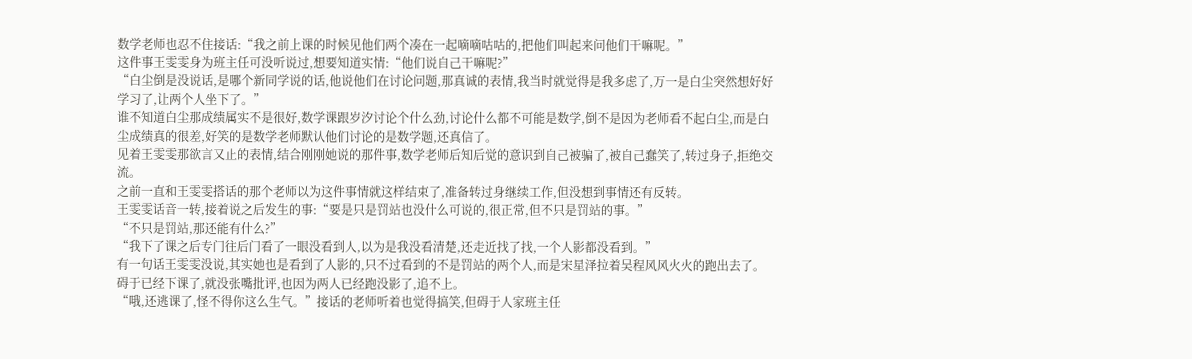数学老师也忍不住接话:“我之前上课的时候见他们两个凑在一起嘀嘀咕咕的,把他们叫起来问他们干嘛呢。”
这件事王雯雯身为班主任可没听说过,想要知道实情:“他们说自己干嘛呢?”
“白尘倒是没说话,是哪个新同学说的话,他说他们在讨论问题,那真诚的表情,我当时就觉得是我多虑了,万一是白尘突然想好好学习了,让两个人坐下了。”
谁不知道白尘那成绩属实不是很好,数学课跟岁汐讨论个什么劲,讨论什么都不可能是数学,倒不是因为老师看不起白尘,而是白尘成绩真的很差,好笑的是数学老师默认他们讨论的是数学题,还真信了。
见着王雯雯那欲言又止的表情,结合刚刚她说的那件事,数学老师后知后觉的意识到自己被骗了,被自己蠢笑了,转过身子,拒绝交流。
之前一直和王雯雯搭话的那个老师以为这件事情就这样结束了,准备转过身继续工作,但没想到事情还有反转。
王雯雯话音一转,接着说之后发生的事:“要是只是罚站也没什么可说的,很正常,但不只是罚站的事。”
“不只是罚站,那还能有什么?”
“我下了课之后专门往后门看了一眼没看到人,以为是我没看清楚,还走近找了找,一个人影都没看到。”
有一句话王雯雯没说,其实她也是看到了人影的,只不过看到的不是罚站的两个人,而是宋星泽拉着吴程风风火火的跑出去了。
碍于已经下课了,就没张嘴批评,也因为两人已经跑没影了,追不上。
“哦,还逃课了,怪不得你这么生气。”接话的老师听着也觉得搞笑,但碍于人家班主任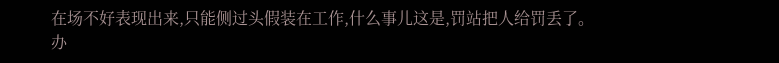在场不好表现出来,只能侧过头假装在工作,什么事儿这是,罚站把人给罚丢了。
办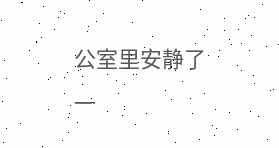公室里安静了一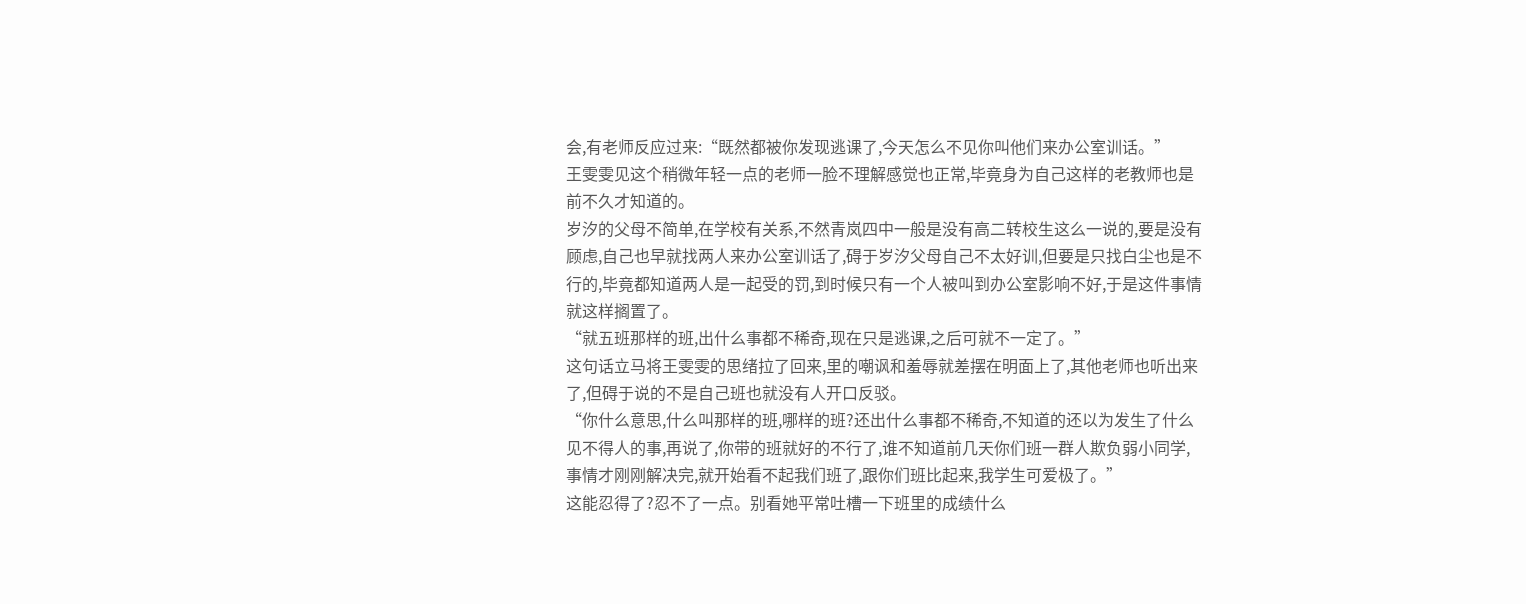会,有老师反应过来:“既然都被你发现逃课了,今天怎么不见你叫他们来办公室训话。”
王雯雯见这个稍微年轻一点的老师一脸不理解感觉也正常,毕竟身为自己这样的老教师也是前不久才知道的。
岁汐的父母不简单,在学校有关系,不然青岚四中一般是没有高二转校生这么一说的,要是没有顾虑,自己也早就找两人来办公室训话了,碍于岁汐父母自己不太好训,但要是只找白尘也是不行的,毕竟都知道两人是一起受的罚,到时候只有一个人被叫到办公室影响不好,于是这件事情就这样搁置了。
“就五班那样的班,出什么事都不稀奇,现在只是逃课,之后可就不一定了。”
这句话立马将王雯雯的思绪拉了回来,里的嘲讽和羞辱就差摆在明面上了,其他老师也听出来了,但碍于说的不是自己班也就没有人开口反驳。
“你什么意思,什么叫那样的班,哪样的班?还出什么事都不稀奇,不知道的还以为发生了什么见不得人的事,再说了,你带的班就好的不行了,谁不知道前几天你们班一群人欺负弱小同学,事情才刚刚解决完,就开始看不起我们班了,跟你们班比起来,我学生可爱极了。”
这能忍得了?忍不了一点。别看她平常吐槽一下班里的成绩什么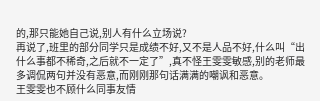的,那只能她自己说,别人有什么立场说?
再说了,班里的部分同学只是成绩不好,又不是人品不好,什么叫“出什么事都不稀奇,之后就不一定了”,真不怪王雯雯敏感,别的老师最多调侃两句并没有恶意,而刚刚那句话满满的嘲讽和恶意。
王雯雯也不顾什么同事友情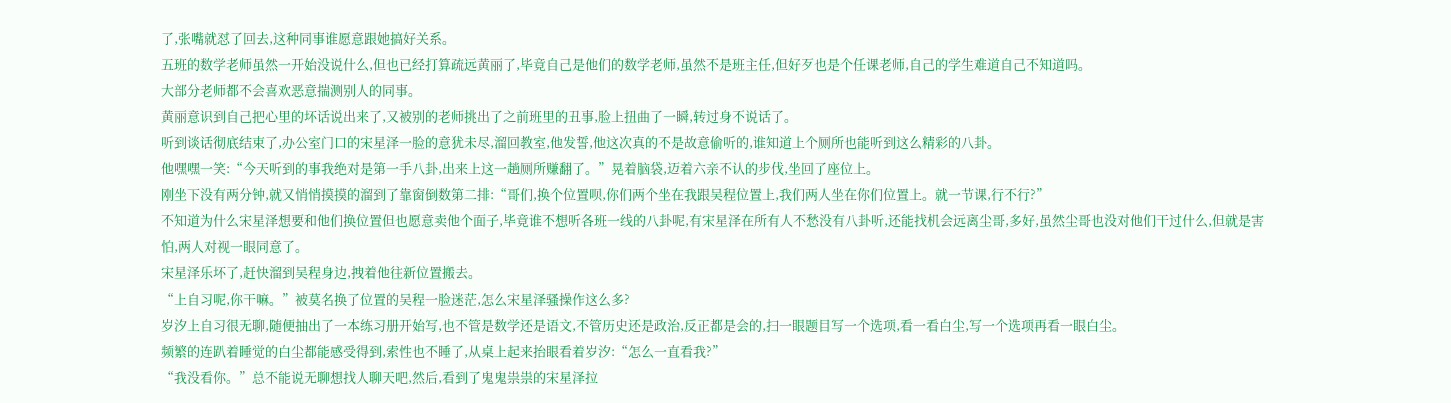了,张嘴就怼了回去,这种同事谁愿意跟她搞好关系。
五班的数学老师虽然一开始没说什么,但也已经打算疏远黄丽了,毕竟自己是他们的数学老师,虽然不是班主任,但好歹也是个任课老师,自己的学生难道自己不知道吗。
大部分老师都不会喜欢恶意揣测别人的同事。
黄丽意识到自己把心里的坏话说出来了,又被别的老师挑出了之前班里的丑事,脸上扭曲了一瞬,转过身不说话了。
听到谈话彻底结束了,办公室门口的宋星泽一脸的意犹未尽,溜回教室,他发誓,他这次真的不是故意偷听的,谁知道上个厕所也能听到这么精彩的八卦。
他嘿嘿一笑:“今天听到的事我绝对是第一手八卦,出来上这一趟厕所赚翻了。”晃着脑袋,迈着六亲不认的步伐,坐回了座位上。
刚坐下没有两分钟,就又悄悄摸摸的溜到了靠窗倒数第二排:“哥们,换个位置呗,你们两个坐在我跟吴程位置上,我们两人坐在你们位置上。就一节课,行不行?”
不知道为什么宋星泽想要和他们换位置但也愿意卖他个面子,毕竟谁不想听各班一线的八卦呢,有宋星泽在所有人不愁没有八卦听,还能找机会远离尘哥,多好,虽然尘哥也没对他们干过什么,但就是害怕,两人对视一眼同意了。
宋星泽乐坏了,赶快溜到吴程身边,拽着他往新位置搬去。
“上自习呢,你干嘛。”被莫名换了位置的吴程一脸迷茫,怎么宋星泽骚操作这么多?
岁汐上自习很无聊,随便抽出了一本练习册开始写,也不管是数学还是语文,不管历史还是政治,反正都是会的,扫一眼题目写一个选项,看一看白尘,写一个选项再看一眼白尘。
频繁的连趴着睡觉的白尘都能感受得到,索性也不睡了,从桌上起来抬眼看着岁汐:“怎么一直看我?”
“我没看你。”总不能说无聊想找人聊天吧,然后,看到了鬼鬼祟祟的宋星泽拉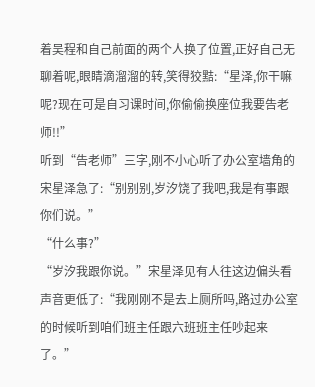着吴程和自己前面的两个人换了位置,正好自己无聊着呢,眼睛滴溜溜的转,笑得狡黠:“星泽,你干嘛呢?现在可是自习课时间,你偷偷换座位我要告老师!!”
听到“告老师”三字,刚不小心听了办公室墙角的宋星泽急了:“别别别,岁汐饶了我吧,我是有事跟你们说。”
“什么事?”
“岁汐我跟你说。”宋星泽见有人往这边偏头看声音更低了:“我刚刚不是去上厕所吗,路过办公室的时候听到咱们班主任跟六班班主任吵起来了。”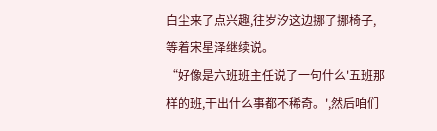白尘来了点兴趣,往岁汐这边挪了挪椅子,等着宋星泽继续说。
“好像是六班班主任说了一句什么'五班那样的班,干出什么事都不稀奇。',然后咱们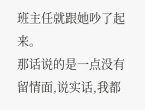班主任就跟她吵了起来。
那话说的是一点没有留情面,说实话,我都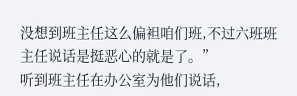没想到班主任这么偏袒咱们班,不过六班班主任说话是挺恶心的就是了。”
听到班主任在办公室为他们说话,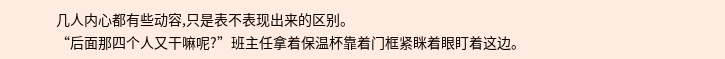几人内心都有些动容,只是表不表现出来的区别。
“后面那四个人又干嘛呢?”班主任拿着保温杯靠着门框紧眯着眼盯着这边。